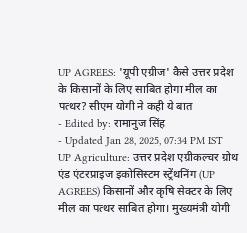UP AGREES: 'यूपी एग्रीज' कैसे उत्तर प्रदेश के किसानों के लिए साबित होगा मील का पत्थर? सीएम योगी ने कही ये बात
- Edited by: रामानुज सिंह
- Updated Jan 28, 2025, 07:34 PM IST
UP Agriculture: उत्तर प्रदेश एग्रीकल्चर ग्रोथ एंड एंटरप्राइज इकोसिस्टम स्ट्रेंथनिंग (UP AGREES) किसानों और कृषि सेक्टर के लिए मील का पत्थर साबित होगा। मुख्यमंत्री योगी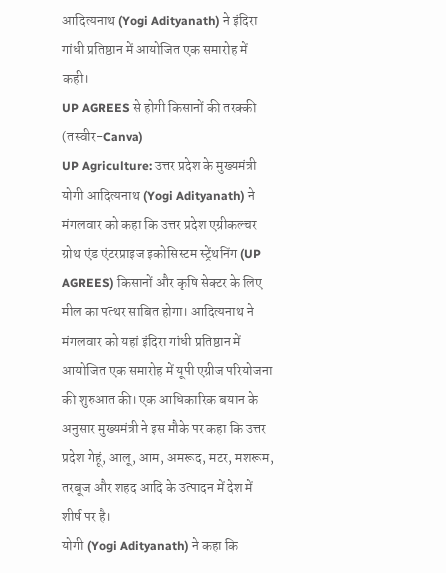आदित्यनाथ (Yogi Adityanath) ने इंदिरा गांधी प्रतिष्ठान में आयोजित एक समारोह में कही।
UP AGREES से होगी किसानों की तरक्की (तस्वीर-Canva)
UP Agriculture: उत्तर प्रदेश के मुख्यमंत्री योगी आदित्यनाथ (Yogi Adityanath) ने मंगलवार को कहा कि उत्तर प्रदेश एग्रीकल्चर ग्रोथ एंड एंटरप्राइज इकोसिस्टम स्ट्रेंथनिंग (UP AGREES) किसानों और कृषि सेक्टर के लिए मील का पत्थर साबित होगा। आदित्यनाथ ने मंगलवार को यहां इंदिरा गांधी प्रतिष्ठान में आयोजित एक समारोह में यूपी एग्रीज परियोजना की शुरुआत की। एक आधिकारिक बयान के अनुसार मुख्यमंत्री ने इस मौके पर कहा कि उत्तर प्रदेश गेहूं, आलू, आम, अमरूद, मटर, मशरूम, तरबूज और शहद आदि के उत्पादन में देश में शीर्ष पर है।
योगी (Yogi Adityanath) ने कहा कि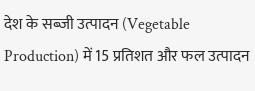देश के सब्जी उत्पादन (Vegetable Production) में 15 प्रतिशत और फल उत्पादन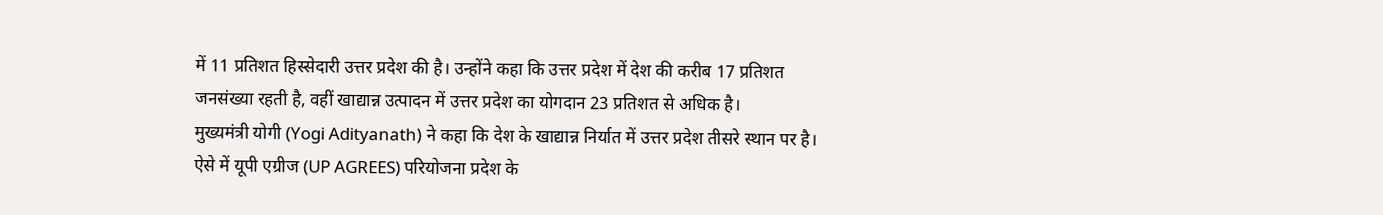में 11 प्रतिशत हिस्सेदारी उत्तर प्रदेश की है। उन्होंने कहा कि उत्तर प्रदेश में देश की करीब 17 प्रतिशत जनसंख्या रहती है, वहीं खाद्यान्न उत्पादन में उत्तर प्रदेश का योगदान 23 प्रतिशत से अधिक है।
मुख्यमंत्री योगी (Yogi Adityanath) ने कहा कि देश के खाद्यान्न निर्यात में उत्तर प्रदेश तीसरे स्थान पर है। ऐसे में यूपी एग्रीज (UP AGREES) परियोजना प्रदेश के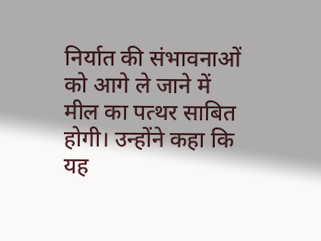निर्यात की संभावनाओं को आगे ले जाने में मील का पत्थर साबित होगी। उन्होंने कहा कि यह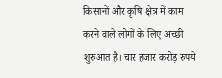किसानों और कृषि क्षेत्र में काम करने वाले लोगों के लिए अच्छी शुरुआत है। चार हजार करोड़ रुपये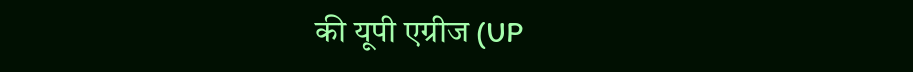की यूपी एग्रीज (UP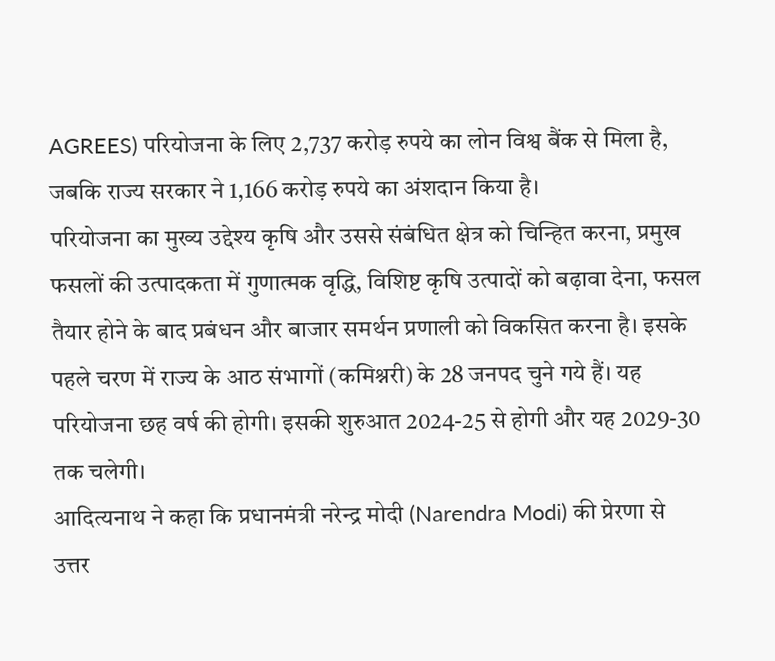AGREES) परियोजना के लिए 2,737 करोड़ रुपये का लोन विश्व बैंक से मिला है, जबकि राज्य सरकार ने 1,166 करोड़ रुपये का अंशदान किया है।
परियोजना का मुख्य उद्देश्य कृषि और उससे संबंधित क्षेत्र को चिन्हित करना, प्रमुख फसलों की उत्पादकता में गुणात्मक वृद्धि, विशिष्ट कृषि उत्पादों को बढ़ावा देना, फसल तैयार होने के बाद प्रबंधन और बाजार समर्थन प्रणाली को विकसित करना है। इसके पहले चरण में राज्य के आठ संभागों (कमिश्नरी) के 28 जनपद चुने गये हैं। यह परियोजना छह वर्ष की होगी। इसकी शुरुआत 2024-25 से होगी और यह 2029-30 तक चलेगी।
आदित्यनाथ ने कहा कि प्रधानमंत्री नरेन्द्र मोदी (Narendra Modi) की प्रेरणा से उत्तर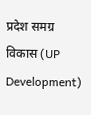प्रदेश समग्र विकास (UP Development)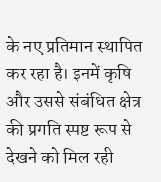के नए प्रतिमान स्थापित कर रहा है। इनमें कृषि और उससे संबंधित क्षेत्र की प्रगति स्पष्ट रूप से देखने को मिल रही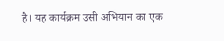है। यह कार्यक्रम उसी अभियान का एक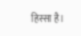हिस्सा है।